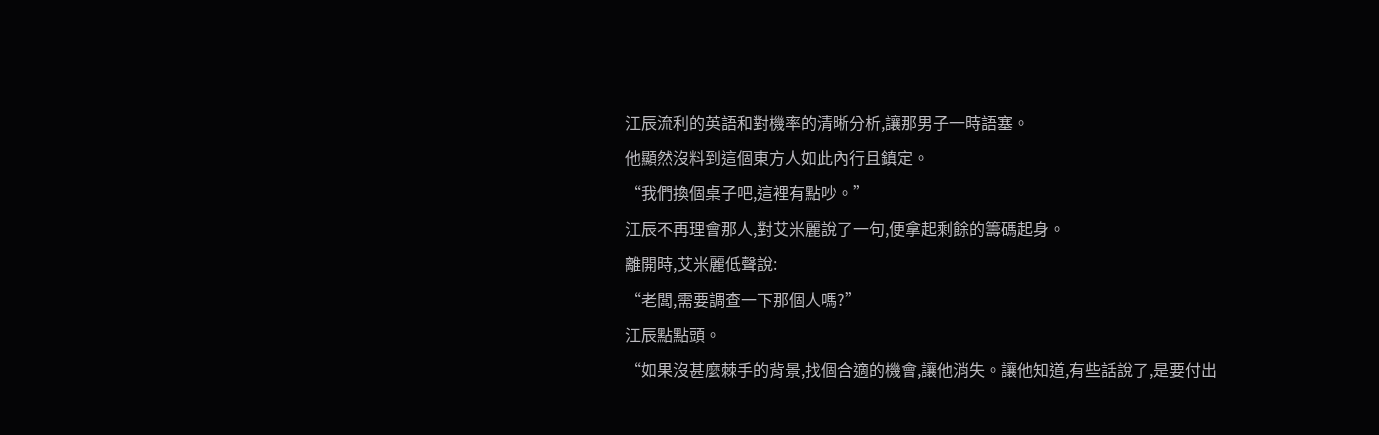江辰流利的英語和對機率的清晰分析,讓那男子一時語塞。
他顯然沒料到這個東方人如此內行且鎮定。
“我們換個桌子吧,這裡有點吵。”
江辰不再理會那人,對艾米麗說了一句,便拿起剩餘的籌碼起身。
離開時,艾米麗低聲說:
“老闆,需要調查一下那個人嗎?”
江辰點點頭。
“如果沒甚麼棘手的背景,找個合適的機會,讓他消失。讓他知道,有些話說了,是要付出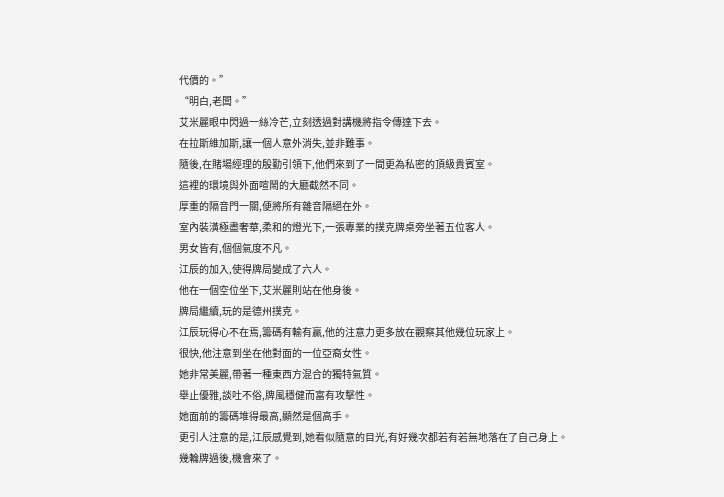代價的。”
“明白,老闆。”
艾米麗眼中閃過一絲冷芒,立刻透過對講機將指令傳達下去。
在拉斯維加斯,讓一個人意外消失,並非難事。
隨後,在賭場經理的殷勤引領下,他們來到了一間更為私密的頂級貴賓室。
這裡的環境與外面喧鬧的大廳截然不同。
厚重的隔音門一關,便將所有雜音隔絕在外。
室內裝潢極盡奢華,柔和的燈光下,一張專業的撲克牌桌旁坐著五位客人。
男女皆有,個個氣度不凡。
江辰的加入,使得牌局變成了六人。
他在一個空位坐下,艾米麗則站在他身後。
牌局繼續,玩的是德州撲克。
江辰玩得心不在焉,籌碼有輸有贏,他的注意力更多放在觀察其他幾位玩家上。
很快,他注意到坐在他對面的一位亞裔女性。
她非常美麗,帶著一種東西方混合的獨特氣質。
舉止優雅,談吐不俗,牌風穩健而富有攻擊性。
她面前的籌碼堆得最高,顯然是個高手。
更引人注意的是,江辰感覺到,她看似隨意的目光,有好幾次都若有若無地落在了自己身上。
幾輪牌過後,機會來了。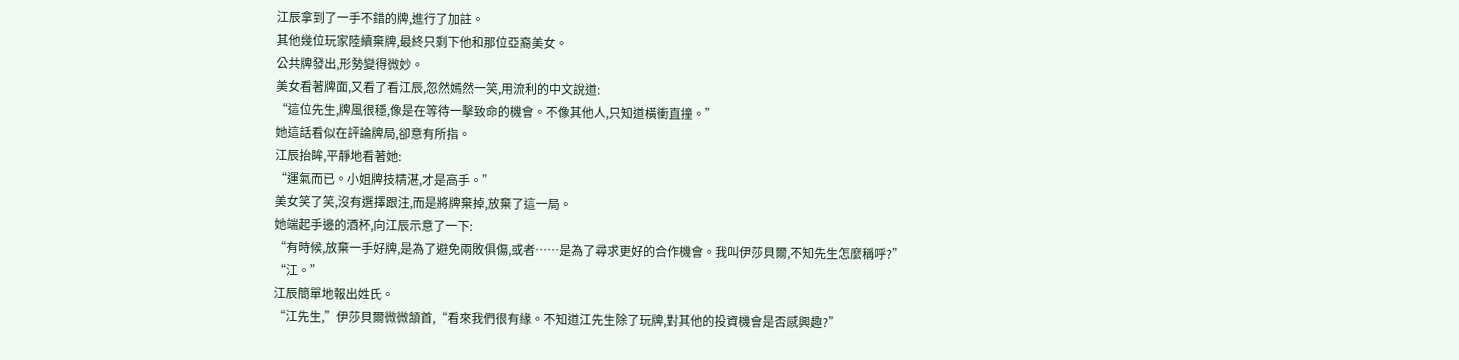江辰拿到了一手不錯的牌,進行了加註。
其他幾位玩家陸續棄牌,最終只剩下他和那位亞裔美女。
公共牌發出,形勢變得微妙。
美女看著牌面,又看了看江辰,忽然嫣然一笑,用流利的中文說道:
“這位先生,牌風很穩,像是在等待一擊致命的機會。不像其他人,只知道橫衝直撞。”
她這話看似在評論牌局,卻意有所指。
江辰抬眸,平靜地看著她:
“運氣而已。小姐牌技精湛,才是高手。”
美女笑了笑,沒有選擇跟注,而是將牌棄掉,放棄了這一局。
她端起手邊的酒杯,向江辰示意了一下:
“有時候,放棄一手好牌,是為了避免兩敗俱傷,或者……是為了尋求更好的合作機會。我叫伊莎貝爾,不知先生怎麼稱呼?”
“江。”
江辰簡單地報出姓氏。
“江先生,”伊莎貝爾微微頷首,“看來我們很有緣。不知道江先生除了玩牌,對其他的投資機會是否感興趣?”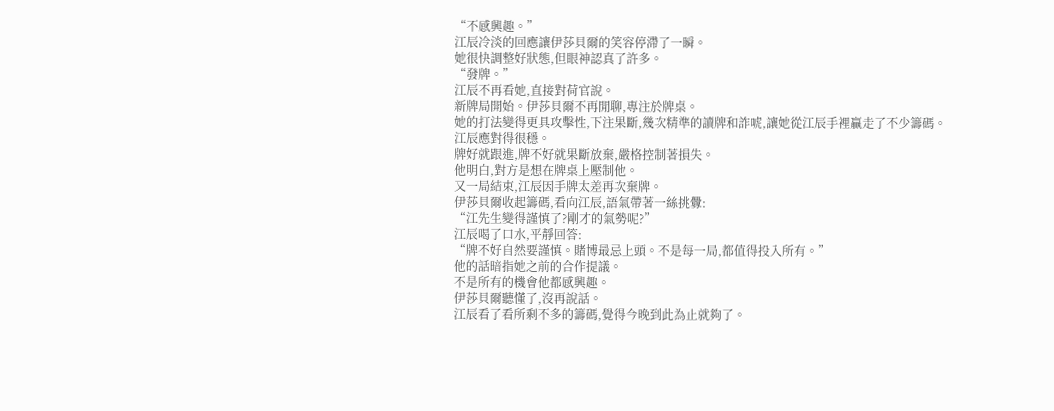“不感興趣。”
江辰冷淡的回應讓伊莎貝爾的笑容停滯了一瞬。
她很快調整好狀態,但眼神認真了許多。
“發牌。”
江辰不再看她,直接對荷官說。
新牌局開始。伊莎貝爾不再閒聊,專注於牌桌。
她的打法變得更具攻擊性,下注果斷,幾次精準的讀牌和詐唬,讓她從江辰手裡贏走了不少籌碼。
江辰應對得很穩。
牌好就跟進,牌不好就果斷放棄,嚴格控制著損失。
他明白,對方是想在牌桌上壓制他。
又一局結束,江辰因手牌太差再次棄牌。
伊莎貝爾收起籌碼,看向江辰,語氣帶著一絲挑釁:
“江先生變得謹慎了?剛才的氣勢呢?”
江辰喝了口水,平靜回答:
“牌不好自然要謹慎。賭博最忌上頭。不是每一局,都值得投入所有。”
他的話暗指她之前的合作提議。
不是所有的機會他都感興趣。
伊莎貝爾聽懂了,沒再說話。
江辰看了看所剩不多的籌碼,覺得今晚到此為止就夠了。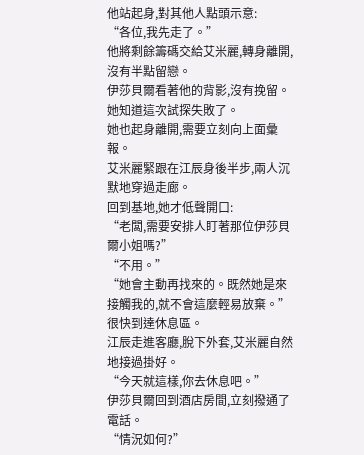他站起身,對其他人點頭示意:
“各位,我先走了。”
他將剩餘籌碼交給艾米麗,轉身離開,沒有半點留戀。
伊莎貝爾看著他的背影,沒有挽留。
她知道這次試探失敗了。
她也起身離開,需要立刻向上面彙報。
艾米麗緊跟在江辰身後半步,兩人沉默地穿過走廊。
回到基地,她才低聲開口:
“老闆,需要安排人盯著那位伊莎貝爾小姐嗎?”
“不用。”
“她會主動再找來的。既然她是來接觸我的,就不會這麼輕易放棄。”
很快到達休息區。
江辰走進客廳,脫下外套,艾米麗自然地接過掛好。
“今天就這樣,你去休息吧。”
伊莎貝爾回到酒店房間,立刻撥通了電話。
“情況如何?”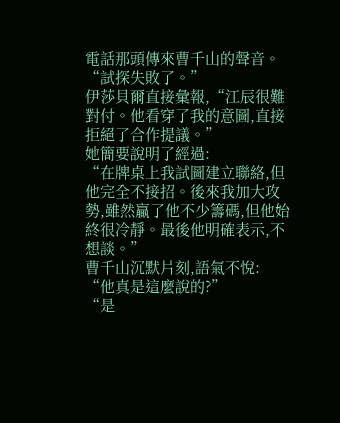電話那頭傳來曹千山的聲音。
“試探失敗了。”
伊莎貝爾直接彙報,“江辰很難對付。他看穿了我的意圖,直接拒絕了合作提議。”
她簡要說明了經過:
“在牌桌上我試圖建立聯絡,但他完全不接招。後來我加大攻勢,雖然贏了他不少籌碼,但他始終很冷靜。最後他明確表示,不想談。”
曹千山沉默片刻,語氣不悅:
“他真是這麼說的?”
“是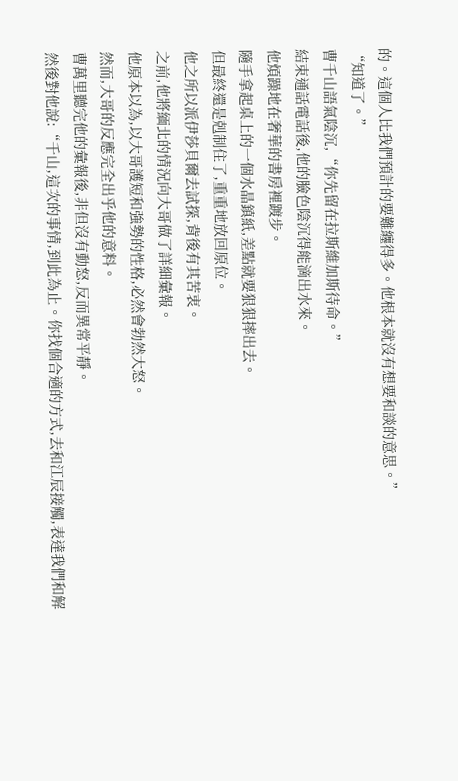的。這個人比我們預計的要難纏得多。他根本就沒有想要和談的意思。”
“知道了。”
曹千山語氣陰沉,“你先留在拉斯維加斯待命。”
結束通話電話後,他的臉色陰沉得能滴出水來。
他煩躁地在奢華的書房裡踱步。
隨手拿起桌上的一個水晶鎮紙,差點就要狠狠摔出去。
但最終還是剋制住了,重重地放回原位。
他之所以派伊莎貝爾去試探,背後有其苦衷。
之前,他將緬北的情況向大哥做了詳細彙報。
他原本以為,以大哥護短和強勢的性格,必然會勃然大怒。
然而,大哥的反應完全出乎他的意料。
曹萬里聽完他的彙報後,非但沒有動怒,反而異常平靜。
然後對他說:“千山,這次的事情,到此為止。你找個合適的方式,去和江辰接觸,表達我們和解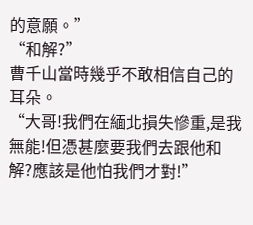的意願。”
“和解?”
曹千山當時幾乎不敢相信自己的耳朵。
“大哥!我們在緬北損失慘重,是我無能!但憑甚麼要我們去跟他和解?應該是他怕我們才對!”